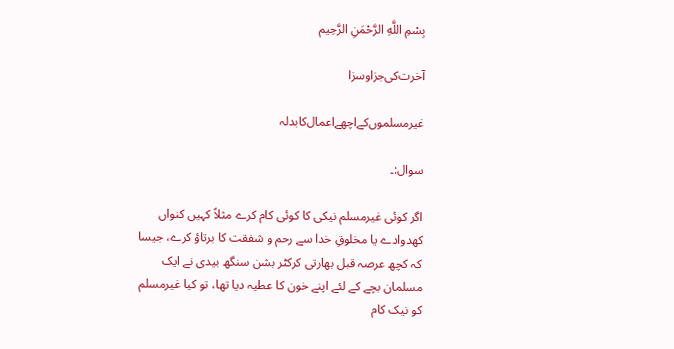بِسْمِ اللَّهِ الرَّحْمَنِ الرَّحِيم

آخرت‌کی‌جزا‌و‌سزا

غیرمسلموں‌کے‌اچھے‌اعمال‌کا‌بدلہ

سوال:۔

اگر کوئی غیرمسلم نیکی کا کوئی کام کرے مثلاً کہیں کنواں کھدوادے یا مخلوقِ خدا سے رحم و شفقت کا برتاؤ کرے، جیسا کہ کچھ عرصہ قبل بھارتی کرکٹر بشن سنگھ بیدی نے ایک مسلمان بچے کے لئے اپنے خون کا عطیہ دیا تھا، تو کیا غیرمسلم کو نیک کام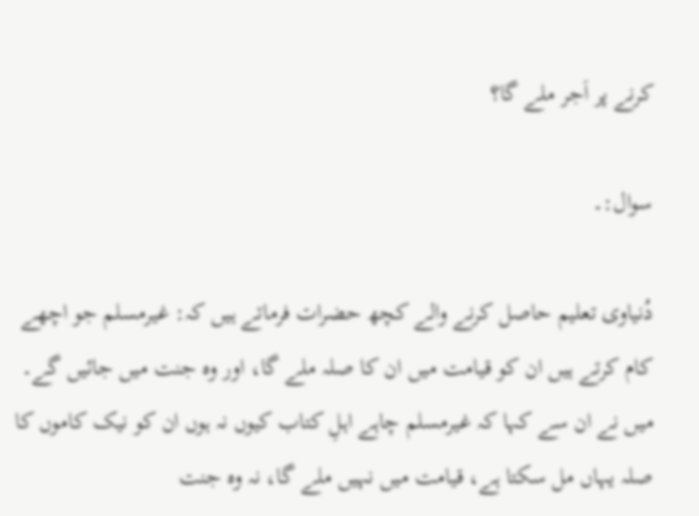کرنے پر اَجر ملے گا؟

سوال:۔

دُنیاوی تعلیم حاصل کرنے والے کچھ حضرات فرماتے ہیں کہ: غیرمسلم جو اچھے کام کرتے ہیں ان کو قیامت میں ان کا صلہ ملے گا، اور وہ جنت میں جائیں گے۔ میں نے ان سے کہا کہ غیرمسلم چاہے اہلِ کتاب کیوں نہ ہوں ان کو نیک کاموں کا صلہ یہاں مل سکتا ہے، قیامت میں نہیں ملے گا، نہ وہ جنت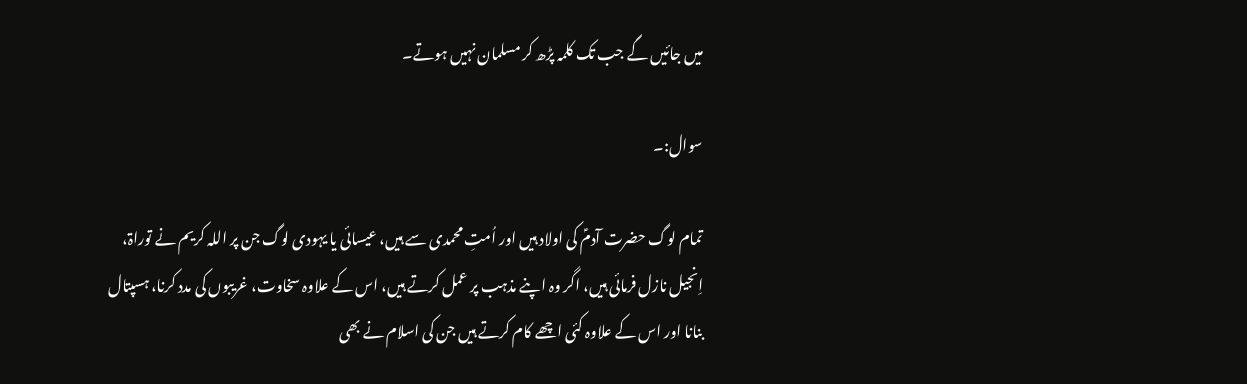میں جائیں گے جب تک کلمہ پڑھ کر مسلمان نہیں ہوتے۔

سوال:۔

تمام لوگ حضرت آدمؑ کی اولاد ہیں اور اُمتِ محمدی سے ہیں، عیسائی یا یہودی لوگ جن پر اللہ کریم نے توراۃ، اِنجیل نازل فرمائی ہیں، اگر وہ اپنے مذہب پر عمل کرتے ہیں، اس کے علاوہ سخاوت، غریبوں کی مدد کرنا، ہسپتال بنانا اور اس کے علاوہ کئی اچھے کام کرتے ہیں جن کی اسلام نے بھی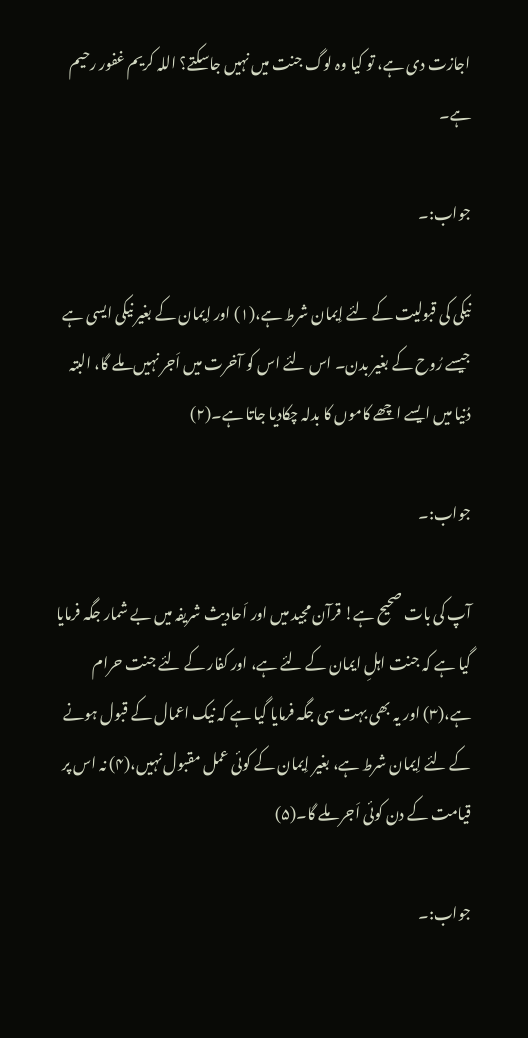اجازت دی ہے، تو کیا وہ لوگ جنت میں نہیں جاسکتے؟ اللہ کریم غفور رحیم ہے۔

جواب:۔

نیکی کی قبولیت کے لئے اِیمان شرط ہے،(۱) اور اِیمان کے بغیر نیکی ایسی ہے جیسے رُوح کے بغیر بدن۔ اس لئے اس کو آخرت میں اَجر نہیں ملے گا، البتہ دُنیا میں ایسے اچھے کاموں کا بدلہ چکادیا جاتا ہے۔(۲)

جواب:۔

آپ کی بات صحیح ہے! قرآن مجید میں اور اَحادیث شریفہ میں بے شمار جگہ فرمایا گیا ہے کہ جنت اہلِ ایمان کے لئے ہے، اور کفار کے لئے جنت حرام ہے،(۳) اور یہ بھی بہت سی جگہ فرمایا گیا ہے کہ نیک اعمال کے قبول ہونے کے لئے اِیمان شرط ہے، بغیر اِیمان کے کوئی عمل مقبول نہیں،(۴) نہ اس پر قیامت کے دن کوئی اَجر ملے گا۔(۵)

جواب:۔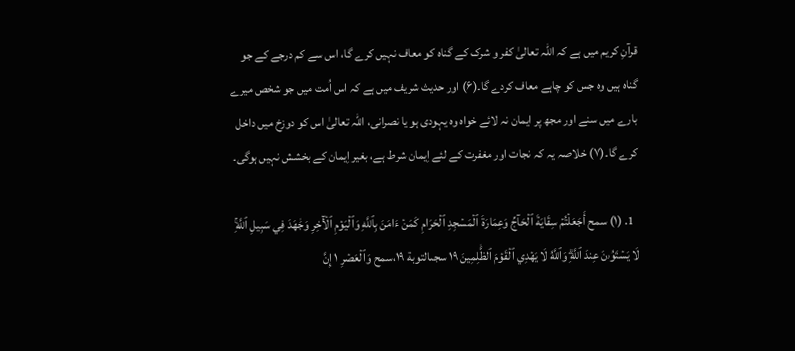قرآنِ کریم میں ہے کہ اللہ تعالیٰ کفر و شرک کے گناہ کو معاف نہیں کرے گا، اس سے کم درجے کے جو گناہ ہیں وہ جس کو چاہے معاف کردے گا۔(۶) اور حدیث شریف میں ہے کہ اس اُمت میں جو شخص میرے بارے میں سنے اور مجھ پر ایمان نہ لائے خواہ وہ یہودی ہو یا نصرانی، اللہ تعالیٰ اس کو دوزخ میں داخل کرے گا۔(۷) خلاصہ یہ کہ نجات اور مغفرت کے لئے اِیمان شرط ہے، بغیر اِیمان کے بخشش نہیں ہوگی۔

  1. (۱) سمح أَجَعَلۡتُمۡ سِقَايَةَ ٱلۡحَآجِّ وَعِمَارَةَ ٱلۡمَسۡجِدِ ٱلۡحَرَامِ كَمَنۡ ءَامَنَ بِٱللَّهِ وَٱلۡيَوۡمِ ٱلۡأٓخِرِ وَجَٰهَدَ فِي سَبِيلِ ٱللَّهِۚ لَا يَسۡتَوُۥنَ عِندَ ٱللَّهِۗ وَٱللَّهُ لَا يَهۡدِي ٱلۡقَوۡمَ ٱلظَّٰلِمِينَ ١٩ سجىالتوبة ١٩،سمح وَٱلۡعَصۡرِ ١ إِنَّ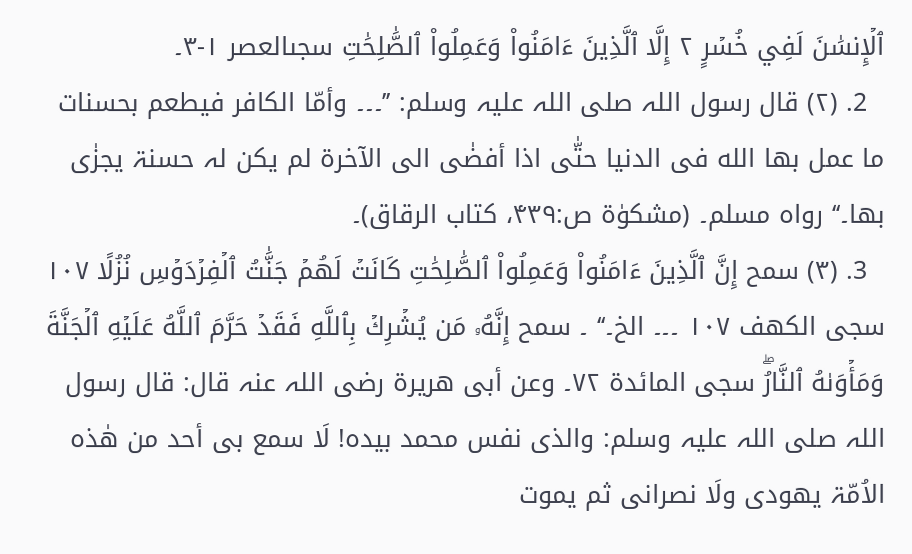ٱلۡإِنسَٰنَ لَفِي خُسۡرٍ ٢ إِلَّا ٱلَّذِينَ ءَامَنُواْ وَعَمِلُواْ ٱلصَّٰلِحَٰتِ سجىالعصر ١-٣۔
  2. (۲) قال رسول اللہ صلی اللہ علیہ وسلم: ’’۔۔۔ وأمّا الکافر فیطعم بحسنات ما عمل بھا الله فی الدنیا حتّٰی اذا أفضٰی الی الآخرۃ لم یكن لہ حسنۃ یجزٰی بھا۔‘‘ رواہ مسلم۔ (مشکوٰۃ ص:۴۳۹، کتاب الرقاق)۔
  3. (۳) سمح إِنَّ ٱلَّذِينَ ءَامَنُواْ وَعَمِلُواْ ٱلصَّٰلِحَٰتِ كَانَتۡ لَهُمۡ جَنَّٰتُ ٱلۡفِرۡدَوۡسِ نُزُلًا ١٠٧ سجى الكهف ١٠٧ ۔۔۔ الخ۔‘‘ ۔ سمح إِنَّهُۥ مَن يُشۡرِكۡ بِٱللَّهِ فَقَدۡ حَرَّمَ ٱللَّهُ عَلَيۡهِ ٱلۡجَنَّةَ وَمَأۡوَىٰهُ ٱلنَّارُۖ سجى المائدة ٧٢۔ وعن أبی ھریرۃ رضی اللہ عنہ قال: قال رسول اللہ صلی اللہ علیہ وسلم: والذی نفس محمد بیدہ! لَا سمع بی أحد من ھٰذہ الاُمّۃ یھودی ولَا نصرانی ثم یموت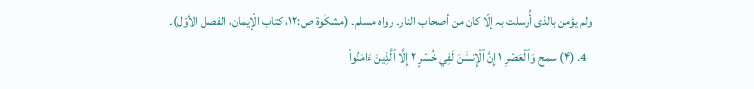ولم یؤمن بالذی أُرسلت بہ إلّا کان من أصحاب النار۔ رواہ مسلم۔ (مشكٰوۃ ص:۱۲، کتاب الْإیمان، الفصل الأوّل)۔
  4. (۴) سمح وَٱلۡعَصۡرِ ١ إِنَّ ٱلۡإِنسَٰنَ لَفِي خُسۡرٍ ٢ إِلَّا ٱلَّذِينَ ءَامَنُواْ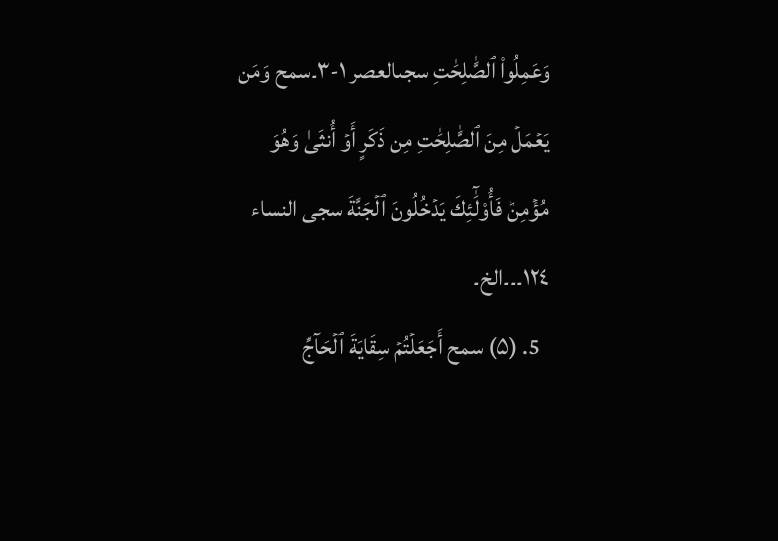وَعَمِلُواْ ٱلصَّٰلِحَٰتِ سجىالعصر ١-٣۔سمح وَمَن يَعۡمَلۡ مِنَ ٱلصَّٰلِحَٰتِ مِن ذَكَرٍ أَوۡ أُنثَىٰ وَهُوَ مُؤۡمِنٞ فَأُوْلَٰٓئِكَ يَدۡخُلُونَ ٱلۡجَنَّةَ سجى النساء ١٢٤۔۔۔الخ۔
  5. (۵) سمح أَجَعَلۡتُمۡ سِقَايَةَ ٱلۡحَآجِّ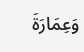وَعِمَارَةَ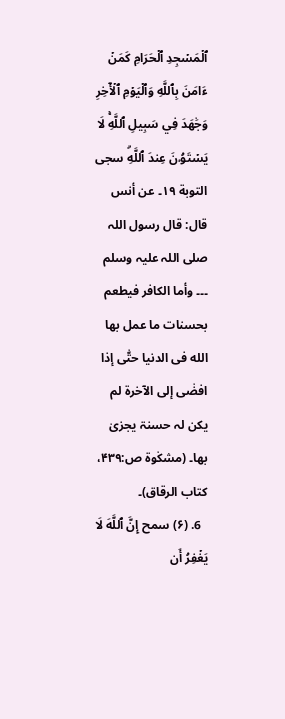ٱلۡمَسۡجِدِ ٱلۡحَرَامِ كَمَنۡ ءَامَنَ بِٱللَّهِ وَٱلۡيَوۡمِ ٱلۡأٓخِرِ وَجَٰهَدَ فِي سَبِيلِ ٱللَّهِۚ لَا يَسۡتَوُۥنَ عِندَ ٱللَّهِۗ سجى التوبة ١٩۔ عن أنس قال: قال رسول اللہ صلی اللہ علیہ وسلم ۔۔۔ وأما الکافر فیطعم بحسنات ما عمل بھا الله فی الدنیا حتّٰی إذا افضٰی إلی الآخرۃ لم یكن لہ حسنۃ یجزیٰ بھا۔ (مشكٰوۃ ص:۴۳۹، کتاب الرقاق)۔
  6. (۶) سمح إِنَّ ٱللَّهَ لَا يَغۡفِرُ أَن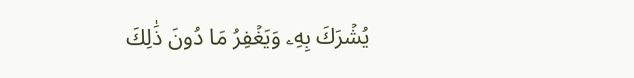يُشۡرَكَ بِهِۦ وَيَغۡفِرُ مَا دُونَ ذَٰلِكَ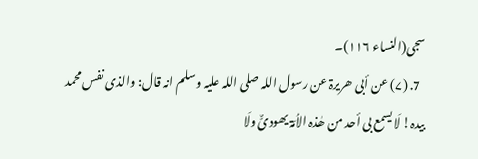سجى(النساء ١١٦)۔
  7. (۷) عن أبی ھریرۃ عن رسول اللہ صلی اللہ علیہ وسلم انہ قال: والذی نفس محمد بیدہ! لَا یسمع بی أحد من ھٰذہ الاُمّۃ یھودیٌّ ولَا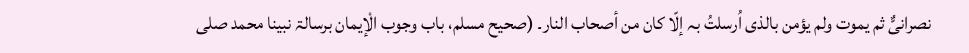نصرانیٌّ ثم یموت ولم یؤمن بالذی اُرسلتُ بہ إلّا کان من أصحاب النار۔ (صحیح مسلم، باب وجوب الْإیمان برسالۃ نبینا محمد صلی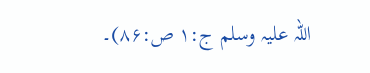اللہ علیہ وسلم ج:۱ ص:۸۶)۔